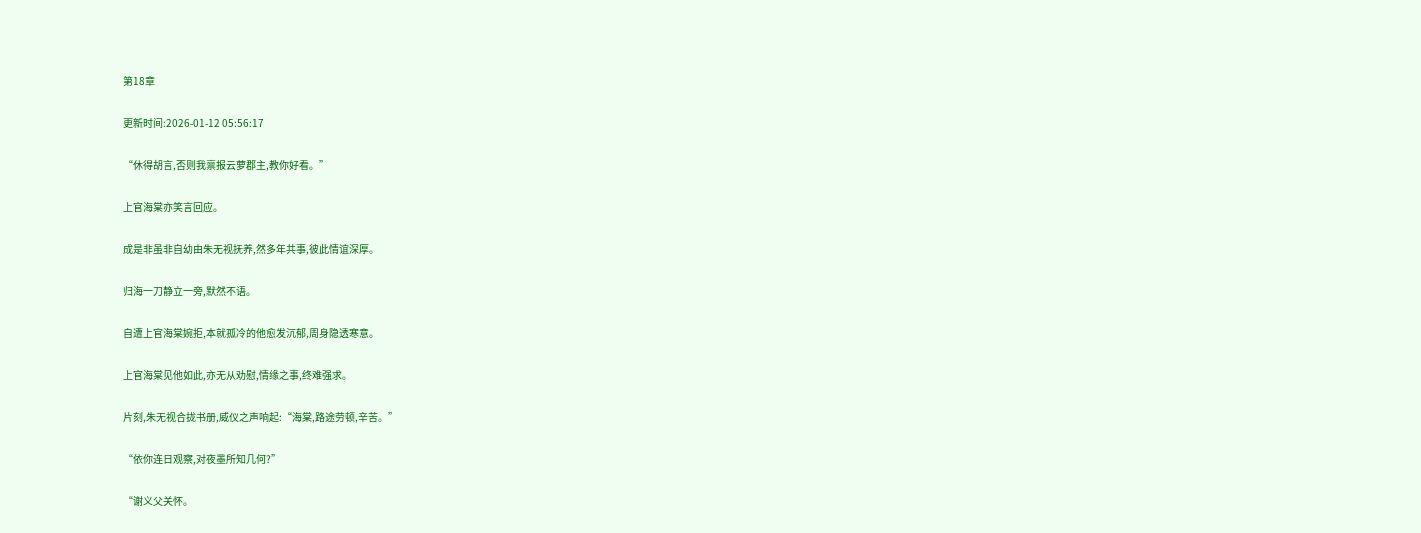第18章

更新时间:2026-01-12 05:56:17

“休得胡言,否则我禀报云萝郡主,教你好看。”

上官海棠亦笑言回应。

成是非虽非自幼由朱无视抚养,然多年共事,彼此情谊深厚。

归海一刀静立一旁,默然不语。

自遭上官海棠婉拒,本就孤冷的他愈发沉郁,周身隐透寒意。

上官海棠见他如此,亦无从劝慰,情缘之事,终难强求。

片刻,朱无视合拢书册,威仪之声响起:“海棠,路途劳顿,辛苦。”

“依你连日观察,对夜墨所知几何?”

“谢义父关怀。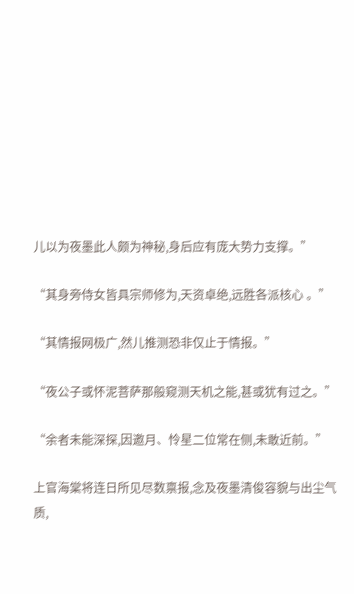儿以为夜墨此人颇为神秘,身后应有庞大势力支撑。”

“其身旁侍女皆具宗师修为,天资卓绝,远胜各派核心 。”

“其情报网极广,然儿推测恐非仅止于情报。”

“夜公子或怀泥菩萨那般窥测天机之能,甚或犹有过之。”

“余者未能深探,因邀月、怜星二位常在侧,未敢近前。”

上官海棠将连日所见尽数禀报,念及夜墨清俊容貌与出尘气质,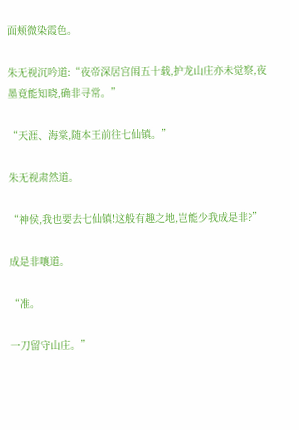面颊微染霞色。

朱无视沉吟道:“夜帝深居宫闱五十载,护龙山庄亦未觉察,夜墨竟能知晓,确非寻常。”

“天涯、海棠,随本王前往七仙镇。”

朱无视肃然道。

“神侯,我也要去七仙镇!这般有趣之地,岂能少我成是非?”

成是非嚷道。

“准。

一刀留守山庄。”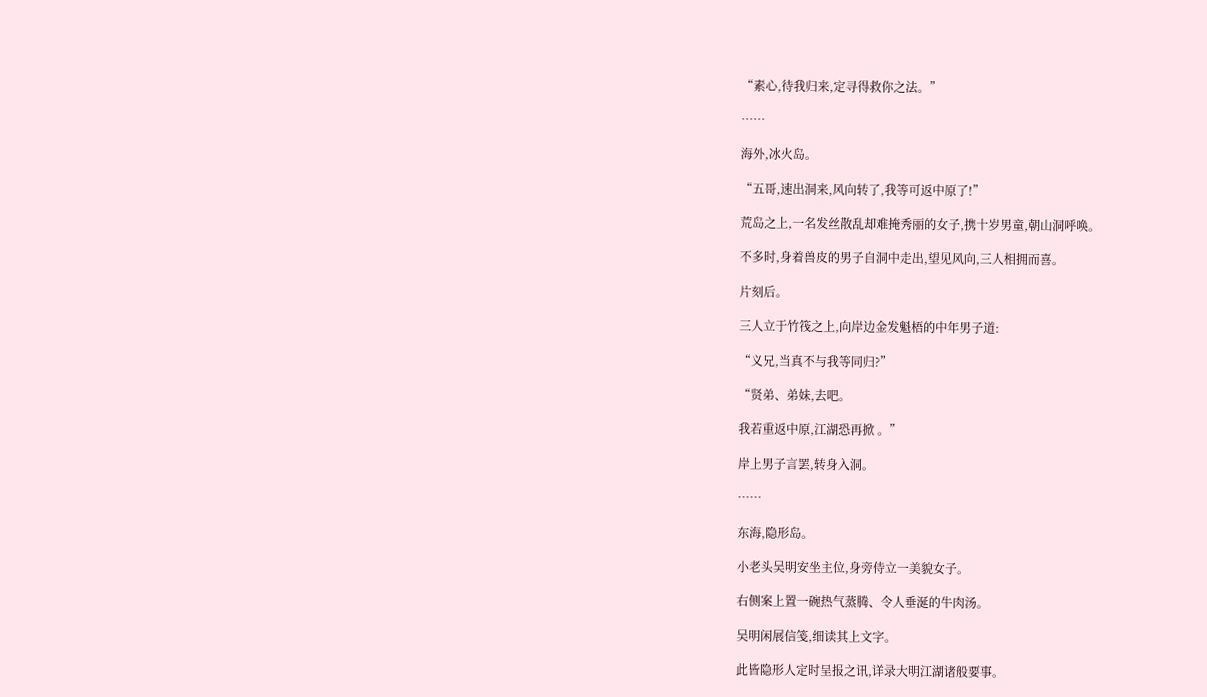“素心,待我归来,定寻得救你之法。”

……

海外,冰火岛。

“五哥,速出洞来,风向转了,我等可返中原了!”

荒岛之上,一名发丝散乱却难掩秀丽的女子,携十岁男童,朝山洞呼唤。

不多时,身着兽皮的男子自洞中走出,望见风向,三人相拥而喜。

片刻后。

三人立于竹筏之上,向岸边金发魁梧的中年男子道:

“义兄,当真不与我等同归?”

“贤弟、弟妹,去吧。

我若重返中原,江湖恐再掀 。”

岸上男子言罢,转身入洞。

……

东海,隐形岛。

小老头吴明安坐主位,身旁侍立一美貌女子。

右侧案上置一碗热气蒸腾、令人垂涎的牛肉汤。

吴明闲展信笺,细读其上文字。

此皆隐形人定时呈报之讯,详录大明江湖诸般要事。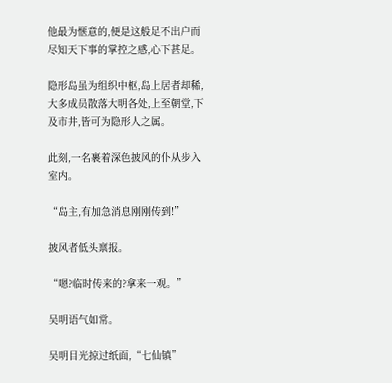他最为惬意的,便是这般足不出户而尽知天下事的掌控之感,心下甚足。

隐形岛虽为组织中枢,岛上居者却稀,大多成员散落大明各处,上至朝堂,下及市井,皆可为隐形人之属。

此刻,一名裹着深色披风的仆从步入室内。

“岛主,有加急消息刚刚传到!”

披风者低头禀报。

“嗯?临时传来的?拿来一观。”

吴明语气如常。

吴明目光掠过纸面,“七仙镇”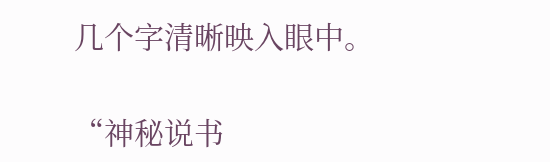几个字清晰映入眼中。

“神秘说书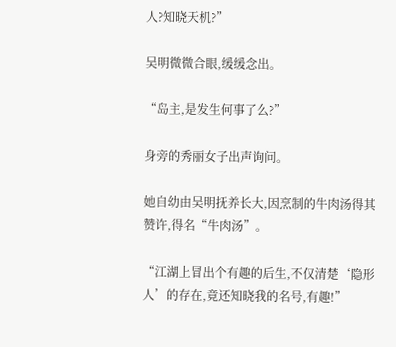人?知晓天机?”

吴明微微合眼,缓缓念出。

“岛主,是发生何事了么?”

身旁的秀丽女子出声询问。

她自幼由吴明抚养长大,因烹制的牛肉汤得其赞许,得名“牛肉汤”。

“江湖上冒出个有趣的后生,不仅清楚‘隐形人’的存在,竟还知晓我的名号,有趣!”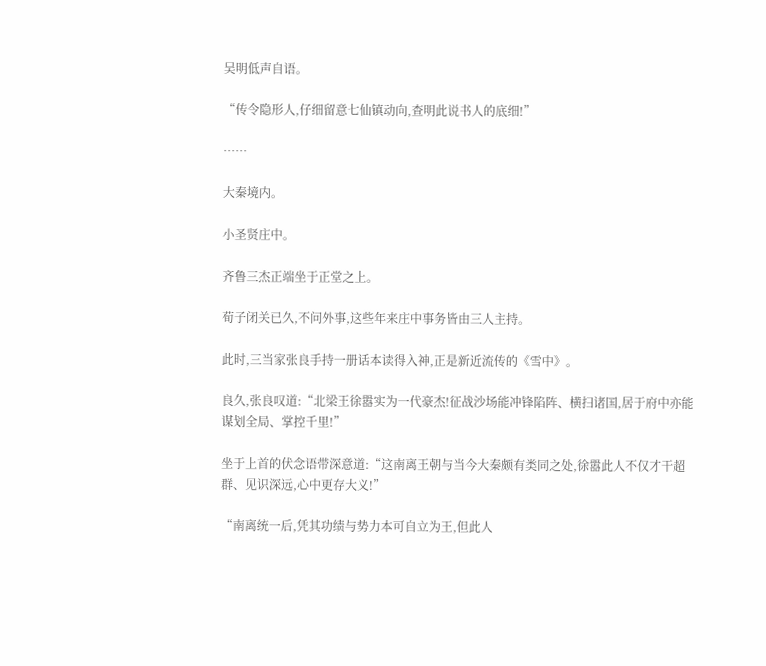吴明低声自语。

“传令隐形人,仔细留意七仙镇动向,查明此说书人的底细!”

……

大秦境内。

小圣贤庄中。

齐鲁三杰正端坐于正堂之上。

荀子闭关已久,不问外事,这些年来庄中事务皆由三人主持。

此时,三当家张良手持一册话本读得入神,正是新近流传的《雪中》。

良久,张良叹道:“北梁王徐嚣实为一代豪杰!征战沙场能冲锋陷阵、横扫诸国,居于府中亦能谋划全局、掌控千里!”

坐于上首的伏念语带深意道:“这南离王朝与当今大秦颇有类同之处,徐嚣此人不仅才干超群、见识深远,心中更存大义!”

“南离统一后,凭其功绩与势力本可自立为王,但此人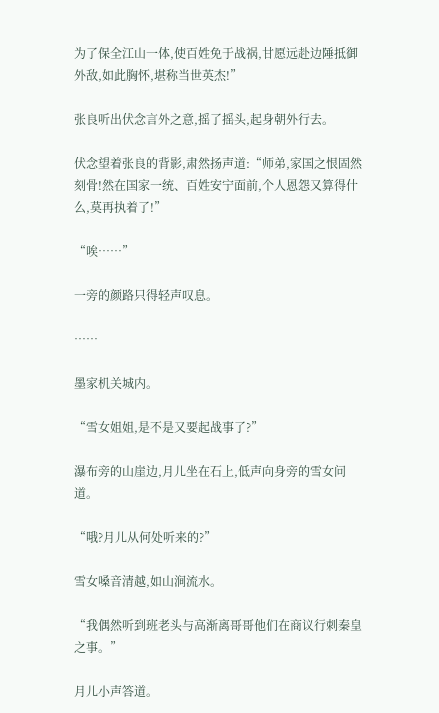为了保全江山一体,使百姓免于战祸,甘愿远赴边陲抵御外敌,如此胸怀,堪称当世英杰!”

张良听出伏念言外之意,摇了摇头,起身朝外行去。

伏念望着张良的背影,肃然扬声道:“师弟,家国之恨固然刻骨!然在国家一统、百姓安宁面前,个人恩怨又算得什么,莫再执着了!”

“唉……”

一旁的颜路只得轻声叹息。

……

墨家机关城内。

“雪女姐姐,是不是又要起战事了?”

瀑布旁的山崖边,月儿坐在石上,低声向身旁的雪女问道。

“哦?月儿从何处听来的?”

雪女嗓音清越,如山涧流水。

“我偶然听到班老头与高渐离哥哥他们在商议行刺秦皇之事。”

月儿小声答道。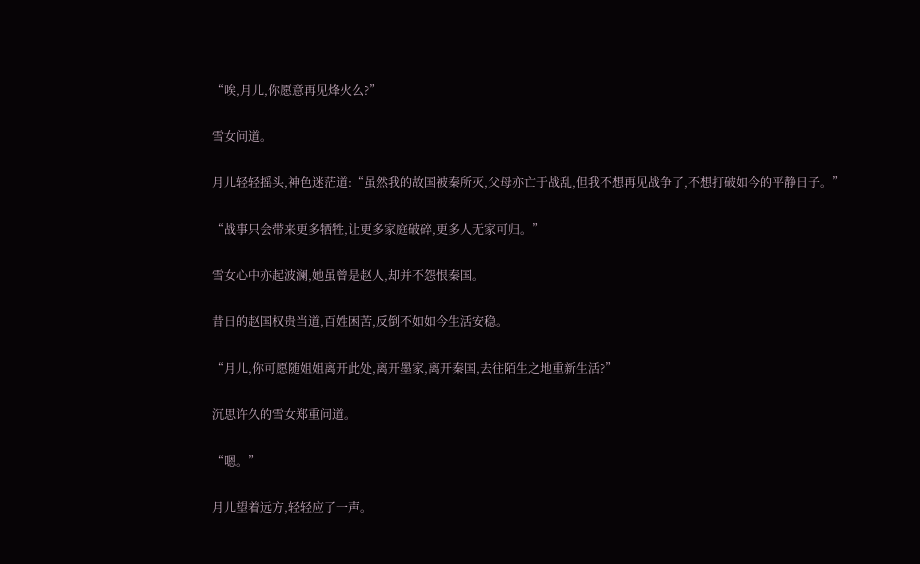“唉,月儿,你愿意再见烽火么?”

雪女问道。

月儿轻轻摇头,神色迷茫道:“虽然我的故国被秦所灭,父母亦亡于战乱,但我不想再见战争了,不想打破如今的平静日子。”

“战事只会带来更多牺牲,让更多家庭破碎,更多人无家可归。”

雪女心中亦起波澜,她虽曾是赵人,却并不怨恨秦国。

昔日的赵国权贵当道,百姓困苦,反倒不如如今生活安稳。

“月儿,你可愿随姐姐离开此处,离开墨家,离开秦国,去往陌生之地重新生活?”

沉思许久的雪女郑重问道。

“嗯。”

月儿望着远方,轻轻应了一声。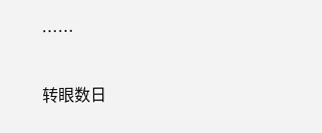……

转眼数日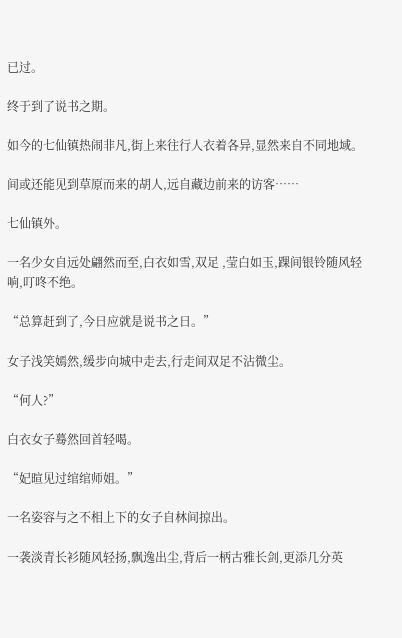已过。

终于到了说书之期。

如今的七仙镇热闹非凡,街上来往行人衣着各异,显然来自不同地域。

间或还能见到草原而来的胡人,远自藏边前来的访客……

七仙镇外。

一名少女自远处翩然而至,白衣如雪,双足 ,莹白如玉,踝间银铃随风轻响,叮咚不绝。

“总算赶到了,今日应就是说书之日。”

女子浅笑嫣然,缓步向城中走去,行走间双足不沾微尘。

“何人?”

白衣女子蓦然回首轻喝。

“妃暄见过绾绾师姐。”

一名姿容与之不相上下的女子自林间掠出。

一袭淡青长衫随风轻扬,飘逸出尘,背后一柄古雅长剑,更添几分英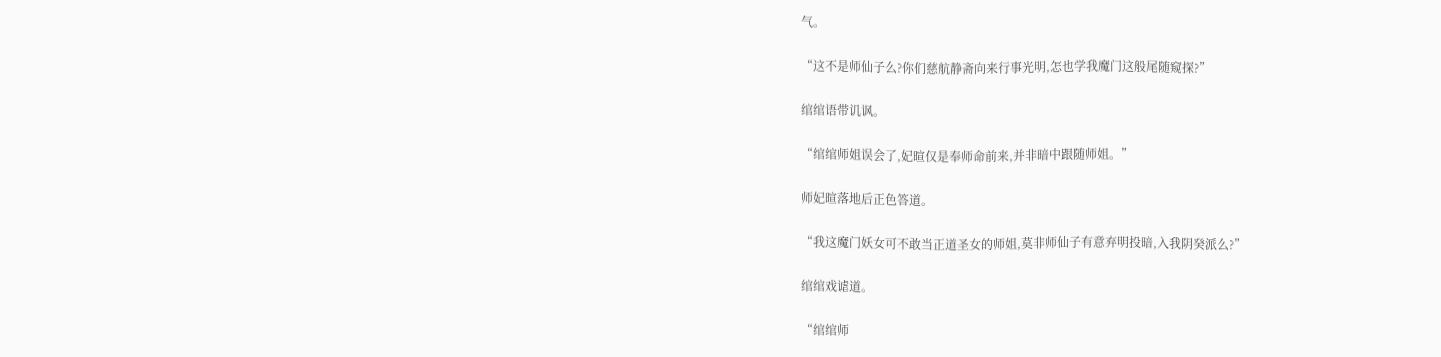气。

“这不是师仙子么?你们慈航静斋向来行事光明,怎也学我魔门这般尾随窥探?”

绾绾语带讥讽。

“绾绾师姐误会了,妃暄仅是奉师命前来,并非暗中跟随师姐。”

师妃暄落地后正色答道。

“我这魔门妖女可不敢当正道圣女的师姐,莫非师仙子有意弃明投暗,入我阴癸派么?”

绾绾戏谑道。

“绾绾师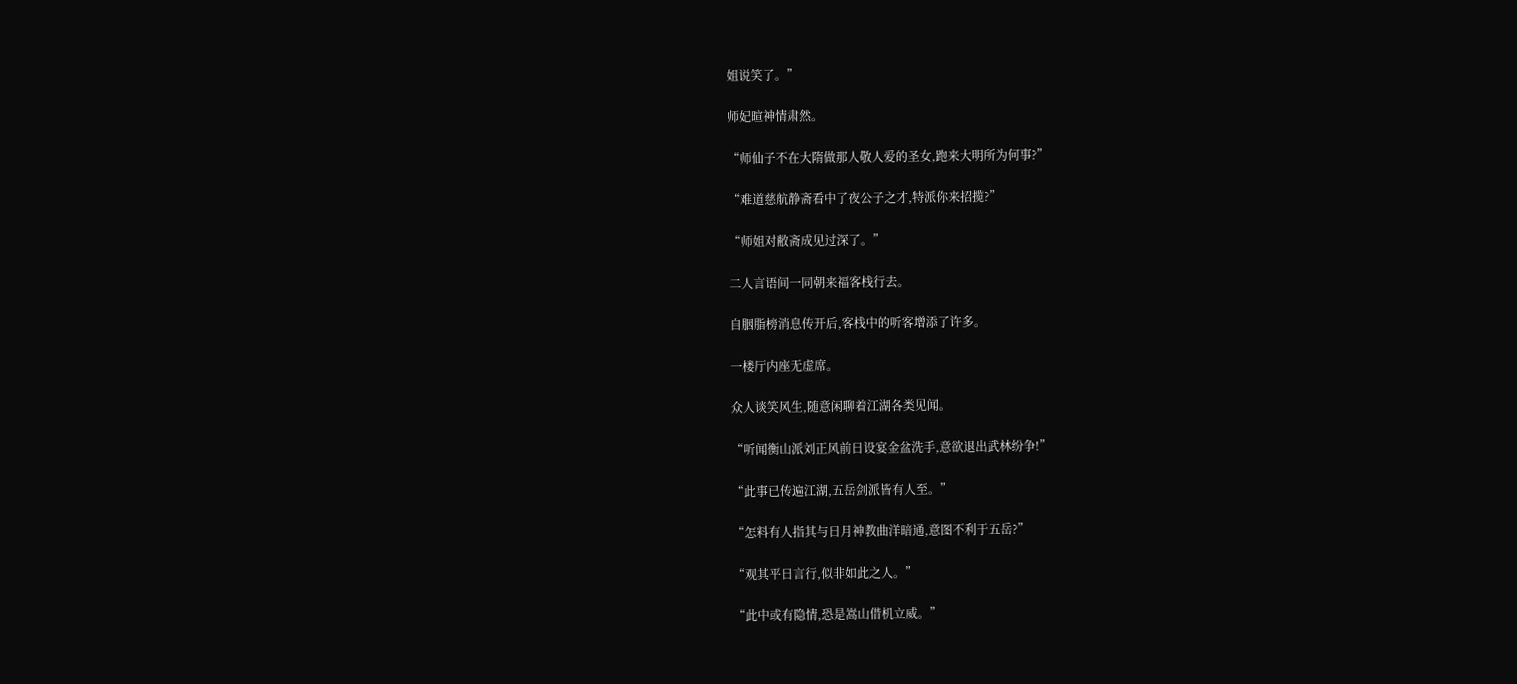姐说笑了。”

师妃暄神情肃然。

“师仙子不在大隋做那人敬人爱的圣女,跑来大明所为何事?”

“难道慈航静斋看中了夜公子之才,特派你来招揽?”

“师姐对敝斋成见过深了。”

二人言语间一同朝来福客栈行去。

自胭脂榜消息传开后,客栈中的听客增添了许多。

一楼厅内座无虚席。

众人谈笑风生,随意闲聊着江湖各类见闻。

“听闻衡山派刘正风前日设宴金盆洗手,意欲退出武林纷争!”

“此事已传遍江湖,五岳剑派皆有人至。”

“怎料有人指其与日月神教曲洋暗通,意图不利于五岳?”

“观其平日言行,似非如此之人。”

“此中或有隐情,恐是嵩山借机立威。”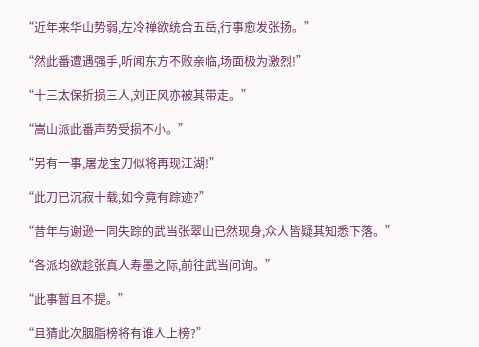“近年来华山势弱,左冷禅欲统合五岳,行事愈发张扬。”

“然此番遭遇强手,听闻东方不败亲临,场面极为激烈!”

“十三太保折损三人,刘正风亦被其带走。”

“嵩山派此番声势受损不小。”

“另有一事,屠龙宝刀似将再现江湖!”

“此刀已沉寂十载,如今竟有踪迹?”

“昔年与谢逊一同失踪的武当张翠山已然现身,众人皆疑其知悉下落。”

“各派均欲趁张真人寿墨之际,前往武当问询。”

“此事暂且不提。”

“且猜此次胭脂榜将有谁人上榜?”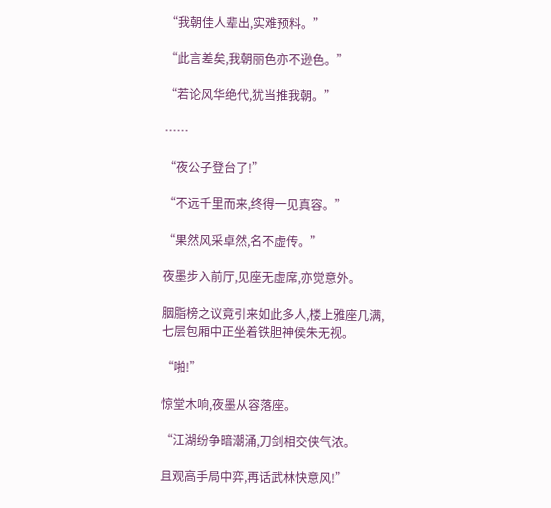“我朝佳人辈出,实难预料。”

“此言差矣,我朝丽色亦不逊色。”

“若论风华绝代,犹当推我朝。”

……

“夜公子登台了!”

“不远千里而来,终得一见真容。”

“果然风采卓然,名不虚传。”

夜墨步入前厅,见座无虚席,亦觉意外。

胭脂榜之议竟引来如此多人,楼上雅座几满,七层包厢中正坐着铁胆神侯朱无视。

“啪!”

惊堂木响,夜墨从容落座。

“江湖纷争暗潮涌,刀剑相交侠气浓。

且观高手局中弈,再话武林快意风!”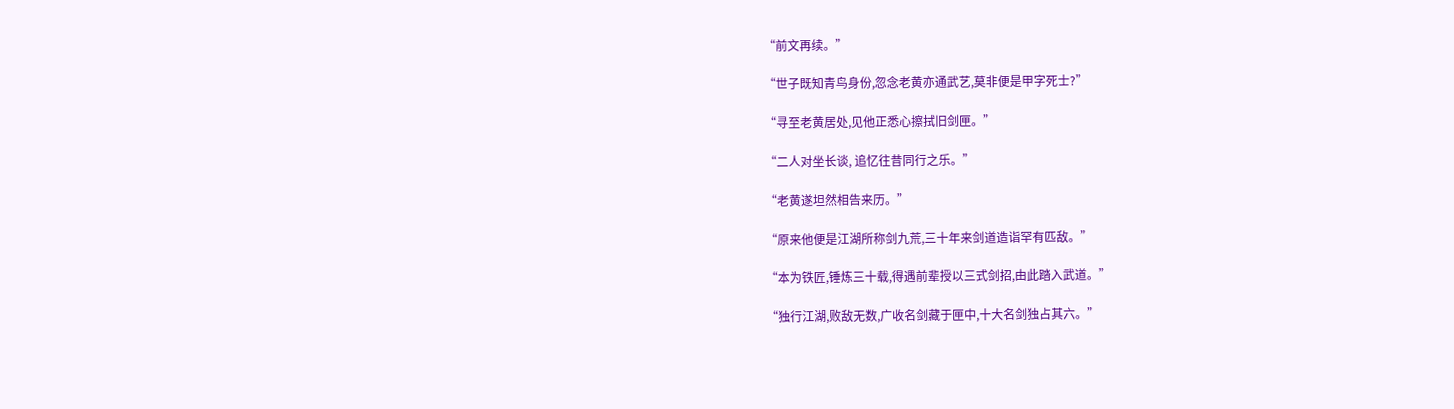“前文再续。”

“世子既知青鸟身份,忽念老黄亦通武艺,莫非便是甲字死士?”

“寻至老黄居处,见他正悉心擦拭旧剑匣。”

“二人对坐长谈, 追忆往昔同行之乐。”

“老黄遂坦然相告来历。”

“原来他便是江湖所称剑九荒,三十年来剑道造诣罕有匹敌。”

“本为铁匠,锤炼三十载,得遇前辈授以三式剑招,由此踏入武道。”

“独行江湖,败敌无数,广收名剑藏于匣中,十大名剑独占其六。”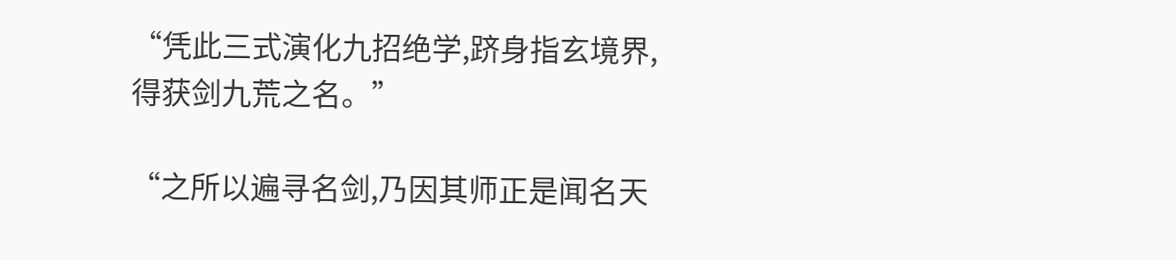“凭此三式演化九招绝学,跻身指玄境界,得获剑九荒之名。”

“之所以遍寻名剑,乃因其师正是闻名天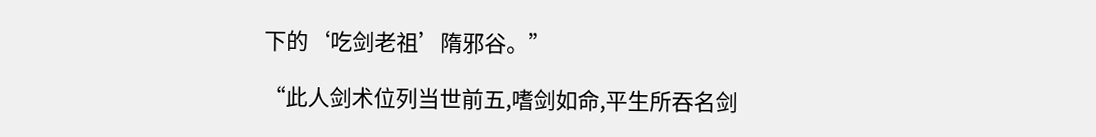下的‘吃剑老祖’隋邪谷。”

“此人剑术位列当世前五,嗜剑如命,平生所吞名剑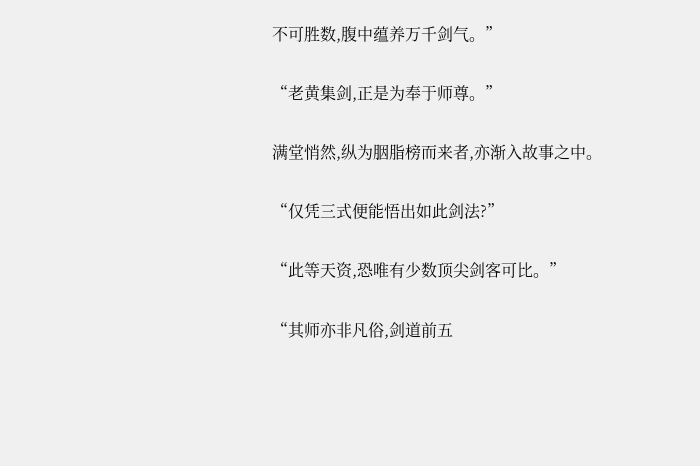不可胜数,腹中蕴养万千剑气。”

“老黄集剑,正是为奉于师尊。”

满堂悄然,纵为胭脂榜而来者,亦渐入故事之中。

“仅凭三式便能悟出如此剑法?”

“此等天资,恐唯有少数顶尖剑客可比。”

“其师亦非凡俗,剑道前五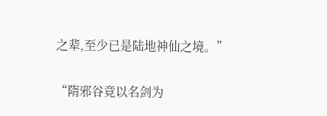之辈,至少已是陆地神仙之境。”

“隋邪谷竟以名剑为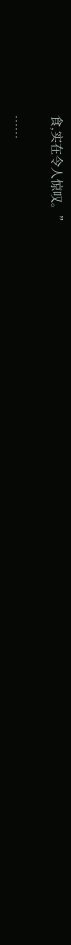食,实在令人惊叹。”

……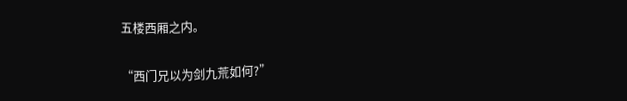五楼西厢之内。

“西门兄以为剑九荒如何?”